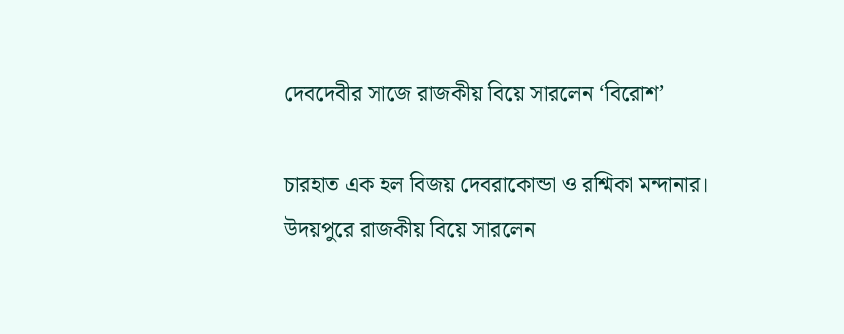দেবদেবীর সাজে রাজকীয় বিয়ে সারলেন ‘বিরোশ’

চারহাত এক হল বিজয় দেবরাকোন্ডা ও রশ্মিকা মন্দানার। উদয়পুরে রাজকীয় বিয়ে সারলেন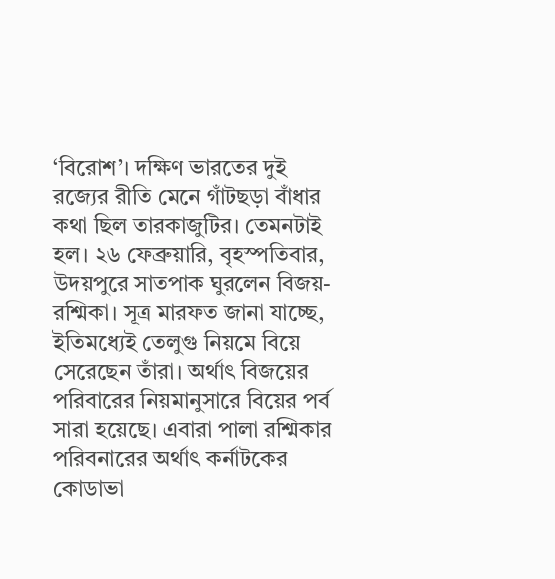‘বিরোশ’। দক্ষিণ ভারতের দুই রজ্যের রীতি মেনে গাঁটছড়া বাঁধার কথা ছিল তারকাজুটির। তেমনটাই হল। ২৬ ফেব্রুয়ারি, বৃহস্পতিবার, উদয়পুরে সাতপাক ঘুরলেন বিজয়-রশ্মিকা। সূত্র মারফত জানা যাচ্ছে, ইতিমধ্যেই তেলুগু নিয়মে বিয়ে সেরেছেন তাঁরা। অর্থাৎ বিজয়ের পরিবারের নিয়মানুসারে বিয়ের পর্ব সারা হয়েছে। এবারা পালা রশ্মিকার পরিবনারের অর্থাৎ কর্নাটকের কোডাভা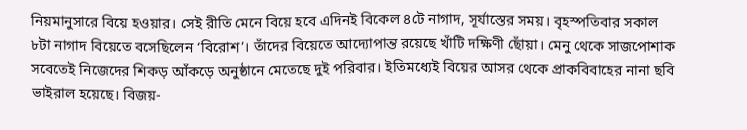নিয়মানুসারে বিয়ে হওয়ার। সেই রীতি মেনে বিয়ে হবে এদিনই বিকেল ৪টে নাগাদ, সূর্যাস্তের সময়। বৃহস্পতিবার সকাল ৮টা নাগাদ বিয়েতে বসেছিলেন ‘বিরোশ’। তাঁদের বিয়েতে আদ্যোপান্ত রয়েছে খাঁটি দক্ষিণী ছোঁয়া। মেনু থেকে সাজপোশাক সবেতেই নিজেদের শিকড় আঁকড়ে অনুষ্ঠানে মেতেছে দুই পরিবার। ইতিমধ্যেই বিয়ের আসর থেকে প্রাকবিবাহের নানা ছবি ভাইরাল হয়েছে। বিজয়-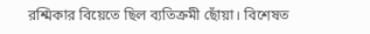রশ্মিকার বিয়েতে ছিল ব্যতিক্রমী ছোঁয়া। বিশেষত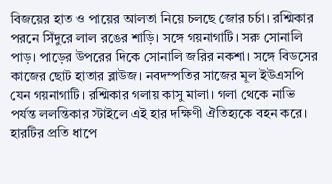বিজয়ের হাত ও পায়ের আলতা নিয়ে চলছে জোর চর্চা। রশ্মিকার পরনে সিঁদুরে লাল রঙের শাড়ি। সঙ্গে গয়নাগাটি। সরু সোনালি পাড়। পাড়ের উপরের দিকে সোনালি জরির নকশা। সঙ্গে বিডসের কাজের ছোট হাতার ব্লাউজ। নবদম্পতির সাজের মূল ইউএসপি যেন গয়নাগাটি। রশ্মিকার গলায় কাসু মালা। গলা থেকে নাভি পর্যন্ত ললন্তিকার স্টাইলে এই হার দক্ষিণী ঐতিহ্যকে বহন করে। হারটির প্রতি ধাপে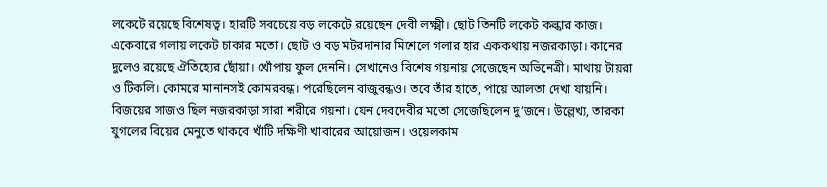লকেটে রয়েছে বিশেষত্ব। হারটি সবচেয়ে বড় লকেটে রয়েছেন দেবী লক্ষ্মী। ছোট তিনটি লকেট কল্কার কাজ। একেবারে গলায় লকেট চাকার মতো। ছোট ও বড় মটরদানার মিশেলে গলার হার এককথায় নজরকাড়া। কানের দুলেও রয়েছে ঐতিহ্যের ছোঁয়া। খোঁপায় ফুল দেননি। সেখানেও বিশেষ গয়নায় সেজেছেন অভিনেত্রী। মাথায় টায়রা ও টিকলি। কোমরে মানানসই কোমরবন্ধ। পরেছিলেন বাজুবন্ধও। তবে তাঁর হাতে, পায়ে আলতা দেখা যায়নি। বিজয়ের সাজও ছিল নজরকাড়া সারা শরীরে গয়না। যেন দেবদেবীর মতো সেজেছিলেন দু’জনে। উল্লেখ্য, তারকা যুগলের বিয়ের মেনুতে থাকবে খাঁটি দক্ষিণী খাবারের আয়োজন। ওয়েলকাম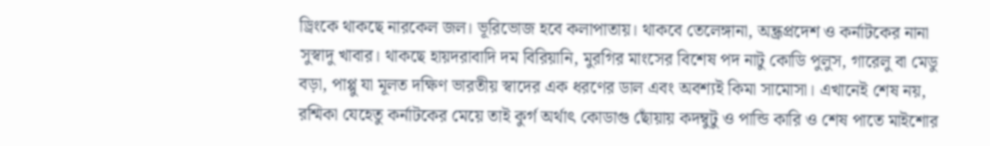ড্রিংকে থাকছে নারকেল জল। ভূরিভোজ হবে কলাপাতায়। থাকবে তেলেঙ্গানা, অন্ধ্রপ্রদেশ ও কর্নাটকের নানা সুস্বাদু খাবার। থাকছে হায়দরাবাদি দম বিরিয়ানি, মুরগির মাংসের বিশেষ পদ নাটু কোডি পুলুস, গারেলু বা মেডু বড়া, পাপ্পু যা মূলত দক্ষিণ ভারতীয় স্বাদের এক ধরণের ডাল এবং অবশ্যই কিমা সামোসা। এখানেই শেষ নয়, রশ্মিকা যেহেতু কর্নাটকের মেয়ে তাই কুর্গ অর্থাৎ কোডাগু ছোঁয়ায় কদম্বুটু ও পান্ডি কারি ও শেষ পাতে মাইশোর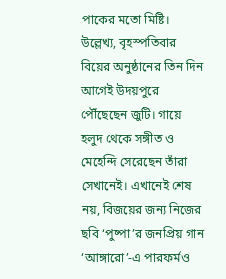পাকের মতো মিষ্টি। উল্লেখ্য, বৃহস্পতিবার বিয়ের অনুষ্ঠানের তিন দিন আগেই উদয়পুরে পৌঁছেছেন জুটি। গায়ে হলুদ থেকে সঙ্গীত ও মেহেন্দি সেরেছেন তাঁরা সেখানেই। এখানেই শেষ নয়, বিজয়ের জন্য নিজের ছবি ‘পুষ্পা’র জনপ্রিয় গান ‘আঙ্গারো’-এ পারফর্মও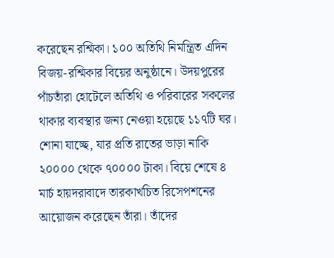করেছেন রশ্মিকা। ১০০ অতিথি নিমন্ত্রিত এদিন বিজয়-রশ্মিকার বিয়ের অনুষ্ঠানে। উদয়পুরের পাঁচতাঁরা হোটেলে অতিথি ও পরিবারের সকলের থাকার ব্যবস্থার জন্য নেওয়া হয়েছে ১১৭টি ঘর। শোনা যাচ্ছে, যার প্রতি রাতের ভাড়া নাকি ২০০০০ থেকে ৭০০০০ টাকা। বিয়ে শেষে ৪ মার্চ হায়দরাবাদে তারকাখচিত রিসেপশনের আয়োজন করেছেন তাঁরা। তাঁদের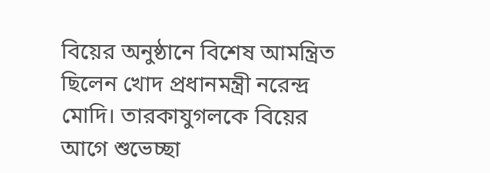বিয়ের অনুষ্ঠানে বিশেষ আমন্ত্রিত ছিলেন খোদ প্রধানমন্ত্রী নরেন্দ্র মোদি। তারকাযুগলকে বিয়ের আগে শুভেচ্ছা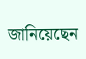জানিয়েছেন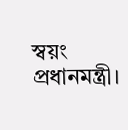স্বয়ং প্রধানমন্ত্রী।